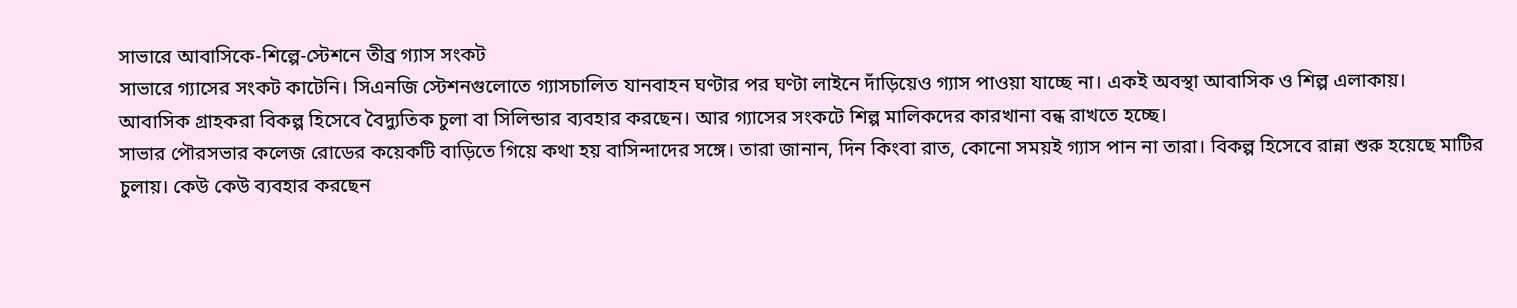সাভারে আবাসিকে-শিল্পে-স্টেশনে তীব্র গ্যাস সংকট
সাভারে গ্যাসের সংকট কাটেনি। সিএনজি স্টেশনগুলোতে গ্যাসচালিত যানবাহন ঘণ্টার পর ঘণ্টা লাইনে দাঁড়িয়েও গ্যাস পাওয়া যাচ্ছে না। একই অবস্থা আবাসিক ও শিল্প এলাকায়।
আবাসিক গ্রাহকরা বিকল্প হিসেবে বৈদ্যুতিক চুলা বা সিলিন্ডার ব্যবহার করছেন। আর গ্যাসের সংকটে শিল্প মালিকদের কারখানা বন্ধ রাখতে হচ্ছে।
সাভার পৌরসভার কলেজ রোডের কয়েকটি বাড়িতে গিয়ে কথা হয় বাসিন্দাদের সঙ্গে। তারা জানান, দিন কিংবা রাত, কোনো সময়ই গ্যাস পান না তারা। বিকল্প হিসেবে রান্না শুরু হয়েছে মাটির চুলায়। কেউ কেউ ব্যবহার করছেন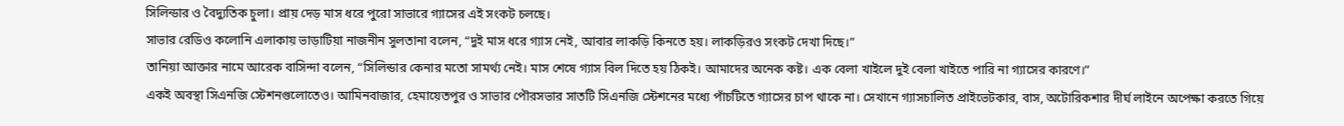সিলিন্ডার ও বৈদ্যুতিক চুলা। প্রায় দেড় মাস ধরে পুরো সাভারে গ্যাসের এই সংকট চলছে।
সাভার রেডিও কলোনি এলাকায় ভাড়াটিয়া নাজনীন সুলতানা বলেন, “দুই মাস ধরে গ্যাস নেই, আবার লাকড়ি কিনতে হয়। লাকড়িরও সংকট দেখা দিছে।”
তানিয়া আক্তার নামে আরেক বাসিন্দা বলেন, “সিলিন্ডার কেনার মতো সামর্থ্য নেই। মাস শেষে গ্যাস বিল দিতে হয় ঠিকই। আমাদের অনেক কষ্ট। এক বেলা খাইলে দুই বেলা খাইতে পারি না গ্যাসের কারণে।”
একই অবস্থা সিএনজি স্টেশনগুলোতেও। আমিনবাজার, হেমায়েতপুর ও সাভার পৌরসভার সাতটি সিএনজি স্টেশনের মধ্যে পাঁচটিতে গ্যাসের চাপ থাকে না। সেখানে গ্যাসচালিত প্রাইভেটকার, বাস, অটোরিকশার দীর্ঘ লাইনে অপেক্ষা করতে গিয়ে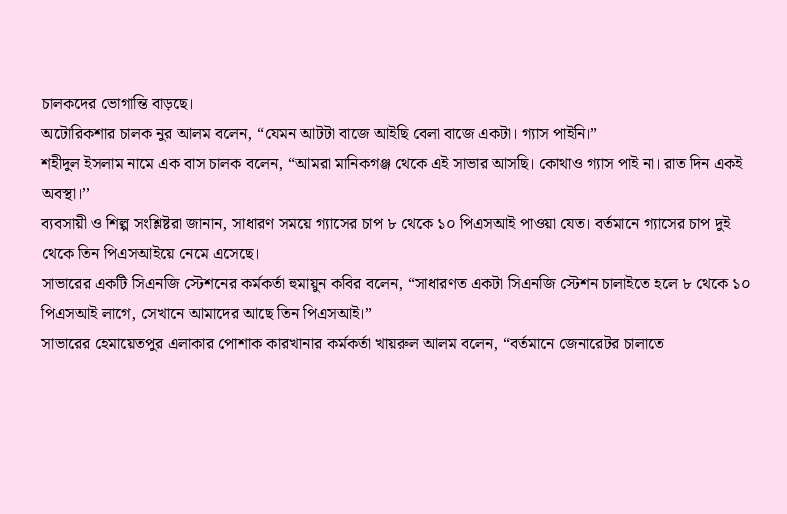চালকদের ভোগান্তি বাড়ছে।
অটোরিকশার চালক নুর আলম বলেন, “যেমন আটটা বাজে আইছি বেলা বাজে একটা। গ্যাস পাইনি।”
শহীদুল ইসলাম নামে এক বাস চালক বলেন, “আমরা মানিকগঞ্জ থেকে এই সাভার আসছি। কোথাও গ্যাস পাই না। রাত দিন একই অবস্থা।’’
ব্যবসায়ী ও শিল্প সংশ্লিষ্টরা জানান, সাধারণ সময়ে গ্যাসের চাপ ৮ থেকে ১০ পিএসআই পাওয়া যেত। বর্তমানে গ্যাসের চাপ দুই থেকে তিন পিএসআইয়ে নেমে এসেছে।
সাভারের একটি সিএনজি স্টেশনের কর্মকর্তা হুমায়ুন কবির বলেন, “সাধারণত একটা সিএনজি স্টেশন চালাইতে হলে ৮ থেকে ১০ পিএসআই লাগে, সেখানে আমাদের আছে তিন পিএসআই।”
সাভারের হেমায়েতপুর এলাকার পোশাক কারখানার কর্মকর্তা খায়রুল আলম বলেন, “বর্তমানে জেনারেটর চালাতে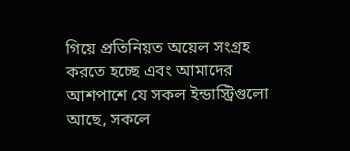গিয়ে প্রতিনিয়ত অয়েল সংগ্রহ করতে হচ্ছে এবং আমাদের আশপাশে যে সকল ইন্ডাস্ট্রিগুলো আছে, সকলে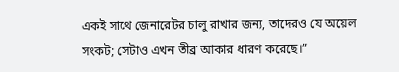একই সাথে জেনারেটর চালু রাখার জন্য, তাদেরও যে অয়েল সংকট; সেটাও এখন তীব্র আকার ধারণ করেছে।”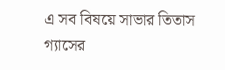এ সব বিষয়ে সাভার তিতাস গ্যাসের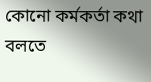কোনো কর্মকর্তা কথা বলতে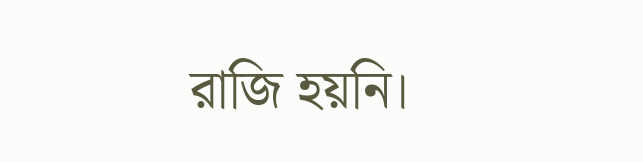রাজি হয়নি।